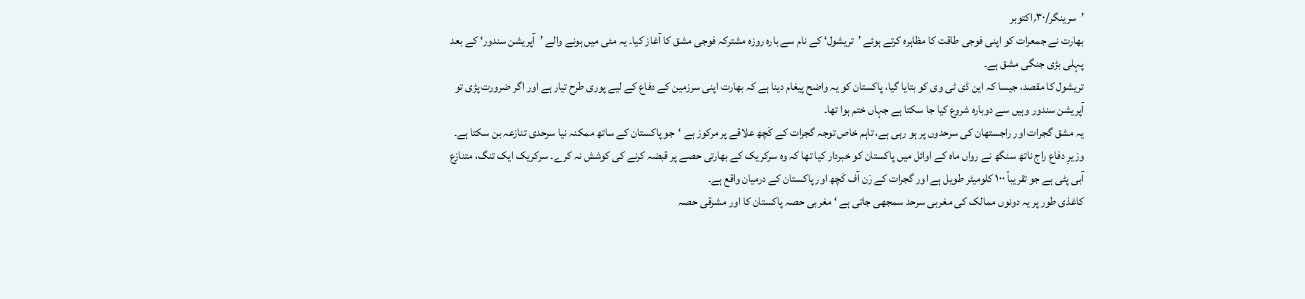’سرینگر/۳۰؍اکتوبر
بھارت نے جمعرات کو اپنی فوجی طاقت کا مظاہرہ کرتے ہوئے ’تریشول‘ کے نام سے بارہ روزہ مشترکہ فوجی مشق کا آغاز کیا۔ یہ مئی میں ہونے والے ’آپریشن سندور‘ کے بعد پہلی بڑی جنگی مشق ہے۔
تریشول کا مقصد، جیسا کہ این ڈی ٹی وی کو بتایا گیا، پاکستان کو یہ واضح پیغام دینا ہے کہ بھارت اپنی سرزمین کے دفاع کے لیے پوری طرح تیار ہے اور اگر ضرورت پڑی تو آپریشن سندور وہیں سے دوبارہ شروع کیا جا سکتا ہے جہاں ختم ہوا تھا۔
یہ مشق گجرات اور راجستھان کی سرحدوں پر ہو رہی ہے، تاہم خاص توجہ گجرات کے کَچھ علاقے پر مرکوز ہے ‘جو پاکستان کے ساتھ ممکنہ نیا سرحدی تنازعہ بن سکتا ہے۔
وزیرِ دفاع راج ناتھ سنگھ نے رواں ماہ کے اوائل میں پاکستان کو خبردار کیا تھا کہ وہ سرکریک کے بھارتی حصے پر قبضہ کرنے کی کوشش نہ کرے۔ سرکریک ایک تنگ، متنازع آبی پٹی ہے جو تقریباً ۱۰۰ کلومیٹر طویل ہے اور گجرات کے رَن آف کَچھ اور پاکستان کے درمیان واقع ہے۔
کاغذی طور پر یہ دونوں ممالک کی مغربی سرحد سمجھی جاتی ہے ‘ مغربی حصہ پاکستان کا اور مشرقی حصہ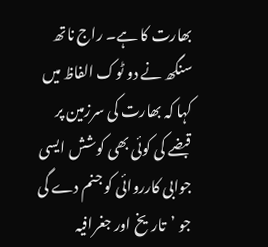بھارت کا ہے۔ راج ناتھ سنگھ نے دو ٹوک الفاظ میں کہا کہ بھارت کی سرزمین پر قبضے کی کوئی بھی کوشش ایسی جوابی کارروائی کو جنم دے گی جو ’تاریخ اور جغرافیہ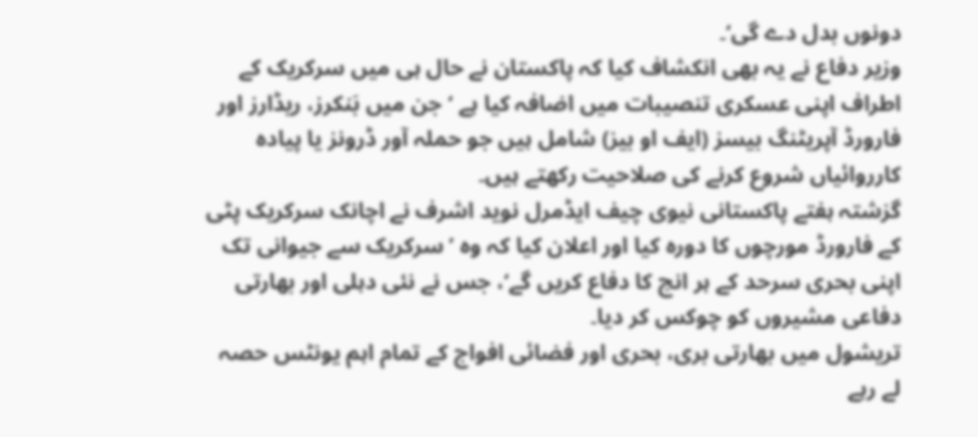دونوں بدل دے گی‘۔
وزیر دفاع نے یہ بھی انکشاف کیا کہ پاکستان نے حال ہی میں سرکریک کے اطراف اپنی عسکری تنصیبات میں اضافہ کیا ہے ‘ جن میں بَنکرز، ریڈارز اور فارورڈ آپریٹنگ بیسز (ایف او بیز) شامل ہیں جو حملہ آور ڈرونز یا پیادہ کارروائیاں شروع کرنے کی صلاحیت رکھتے ہیں۔
گزشتہ ہفتے پاکستانی نیوی چیف ایڈمرل نوید اشرف نے اچانک سرکریک پٹی کے فارورڈ مورچوں کا دورہ کیا اور اعلان کیا کہ وہ ’سرکریک سے جیوانی تک اپنی بحری سرحد کے ہر انچ کا دفاع کریں گے‘، جس نے نئی دہلی اور بھارتی دفاعی مشیروں کو چوکس کر دیا۔
تریشول میں بھارتی بری، بحری اور فضائی افواج کے تمام اہم یونٹس حصہ لے رہے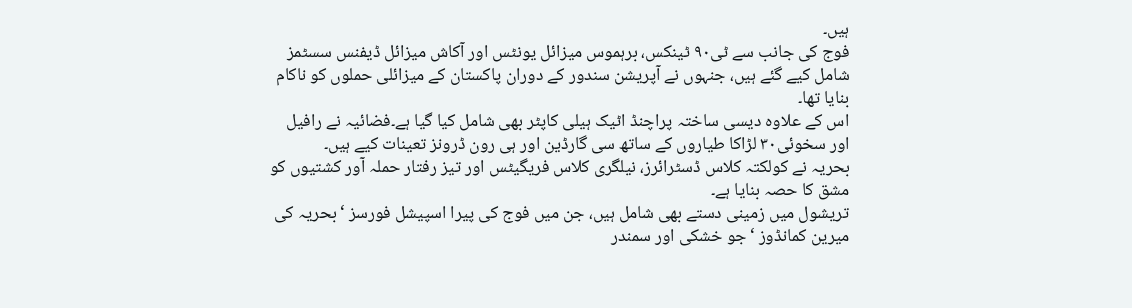ہیں۔
فوج کی جانب سے ٹی۹۰ ٹینکس، برہموس میزائل یونٹس اور آکاش میزائل ڈیفنس سسٹمز شامل کیے گئے ہیں، جنہوں نے آپریشن سندور کے دوران پاکستان کے میزائلی حملوں کو ناکام بنایا تھا۔
اس کے علاوہ دیسی ساختہ پراچنڈ اٹیک ہیلی کاپٹر بھی شامل کیا گیا ہے۔فضائیہ نے رافیل اور سخوئی۳۰ لڑاکا طیاروں کے ساتھ سی گارڈین اور ہی رون ڈرونز تعینات کیے ہیں۔
بحریہ نے کولکتہ کلاس ڈسٹرائرز، نیلگری کلاس فریگیٹس اور تیز رفتار حملہ آور کشتیوں کو مشق کا حصہ بنایا ہے۔
تریشول میں زمینی دستے بھی شامل ہیں، جن میں فوج کی پیرا اسپیشل فورسز ‘بحریہ کی میرین کمانڈوز ‘جو خشکی اور سمندر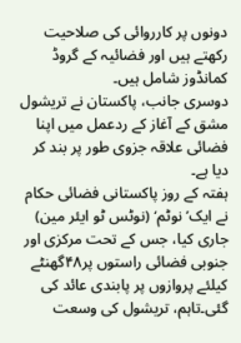دونوں پر کارروائی کی صلاحیت رکھتے ہیں اور فضائیہ کے گروڈ کمانڈوز شامل ہیں۔
دوسری جانب، پاکستان نے تریشول مشق کے آغاز کے ردعمل میں اپنا فضائی علاقہ جزوی طور پر بند کر دیا ہے۔
ہفتہ کے روز پاکستانی فضائی حکام نے ایک’نوٹم‘ (نوٹس ٹو ایئر مین) جاری کیا، جس کے تحت مرکزی اور جنوبی فضائی راستوں پر۴۸گھنٹے کیلئے پروازوں پر پابندی عائد کی گئی۔تاہم، تریشول کی وسعت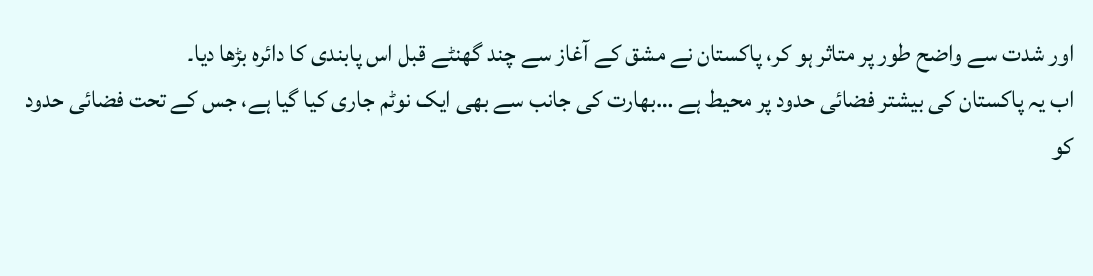اور شدت سے واضح طور پر متاثر ہو کر، پاکستان نے مشق کے آغاز سے چند گھنٹے قبل اس پابندی کا دائرہ بڑھا دیا۔
اب یہ پاکستان کی بیشتر فضائی حدود پر محیط ہے …بھارت کی جانب سے بھی ایک نوٹم جاری کیا گیا ہے، جس کے تحت فضائی حدود کو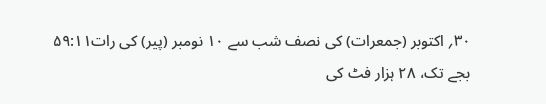۳۰؍ اکتوبر (جمعرات) کی نصف شب سے ۱۰ نومبر (پیر) کی رات۵۹:۱۱ بجے تک، ۲۸ ہزار فٹ کی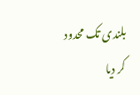بلندی تک محدود کر دیا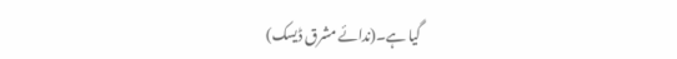گیا ہے۔(ندائے مشرق ڈیسک)